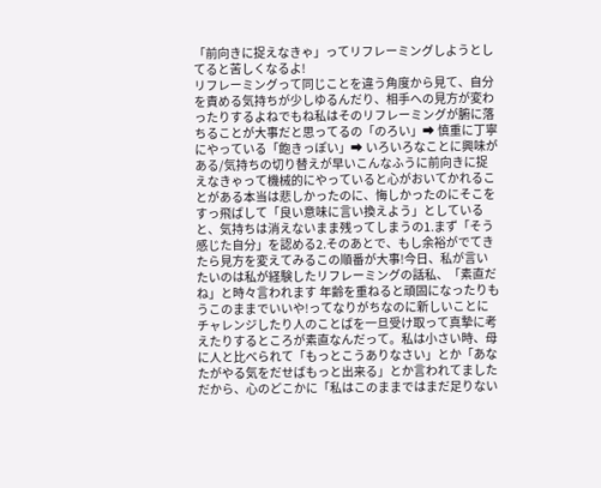「前向きに捉えなきゃ」ってリフレーミングしようとしてると苦しくなるよ!
リフレーミングって同じことを違う角度から見て、自分を責める気持ちが少しゆるんだり、相手への見方が変わったりするよねでもね私はそのリフレーミングが腑に落ちることが大事だと思ってるの「のろい」➡ 慎重に丁寧にやっている「飽きっぽい」➡ いろいろなことに興味がある/気持ちの切り替えが早いこんなふうに前向きに捉えなきゃって機械的にやっていると心がおいてかれることがある本当は悲しかったのに、悔しかったのにそこをすっ飛ばして「良い意味に言い換えよう」としていると、気持ちは消えないまま残ってしまうの1.まず「そう感じた自分」を認める2.そのあとで、もし余裕がでてきたら見方を変えてみるこの順番が大事!今日、私が言いたいのは私が経験したリフレーミングの話私、「素直だね」と時々言われます 年齢を重ねると頑固になったりもうこのままでいいや!ってなりがちなのに新しいことにチャレンジしたり人のことばを一旦受け取って真摯に考えたりするところが素直なんだって。私は小さい時、母に人と比べられて「もっとこうありなさい」とか「あなたがやる気をだせばもっと出来る」とか言われてましただから、心のどこかに「私はこのままではまだ足りない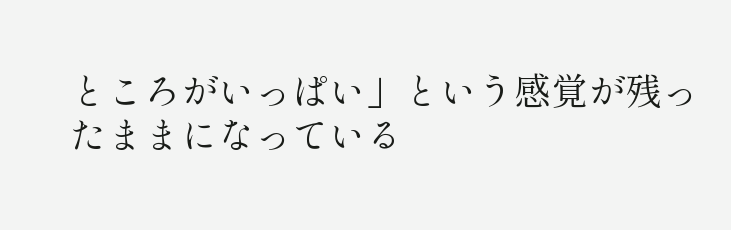ところがいっぱい」という感覚が残ったままになっている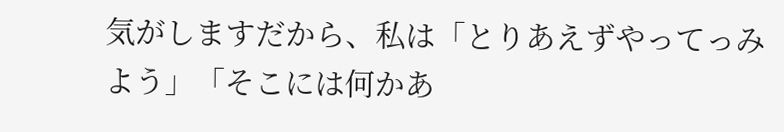気がしますだから、私は「とりあえずやってっみよう」「そこには何かあ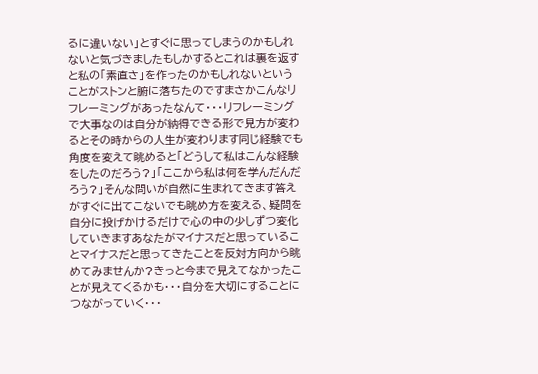るに違いない」とすぐに思ってしまうのかもしれないと気づきましたもしかするとこれは裏を返すと私の「素直さ」を作ったのかもしれないということがストンと腑に落ちたのですまさかこんなリフレーミングがあったなんて・・・リフレーミングで大事なのは自分が納得できる形で見方が変わるとその時からの人生が変わります同じ経験でも角度を変えて眺めると「どうして私はこんな経験をしたのだろう?」「ここから私は何を学んだんだろう?」そんな問いが自然に生まれてきます答えがすぐに出てこないでも眺め方を変える、疑問を自分に投げかけるだけで心の中の少しずつ変化していきますあなたがマイナスだと思っていることマイナスだと思ってきたことを反対方向から眺めてみませんか?きっと今まで見えてなかったことが見えてくるかも・・・自分を大切にすることにつながっていく・・・